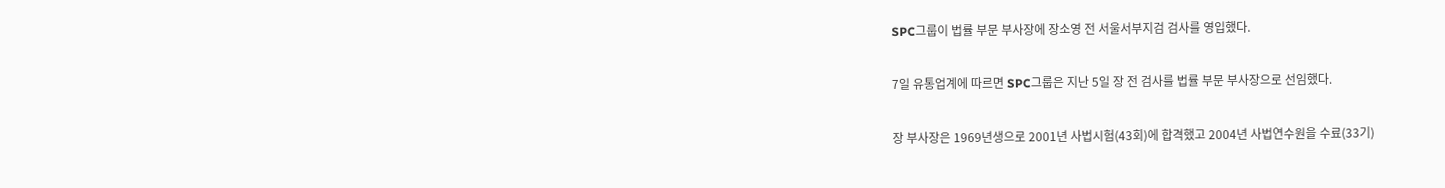SPC그룹이 법률 부문 부사장에 장소영 전 서울서부지검 검사를 영입했다.

7일 유통업계에 따르면 SPC그룹은 지난 5일 장 전 검사를 법률 부문 부사장으로 선임했다.

장 부사장은 1969년생으로 2001년 사법시험(43회)에 합격했고 2004년 사법연수원을 수료(33기)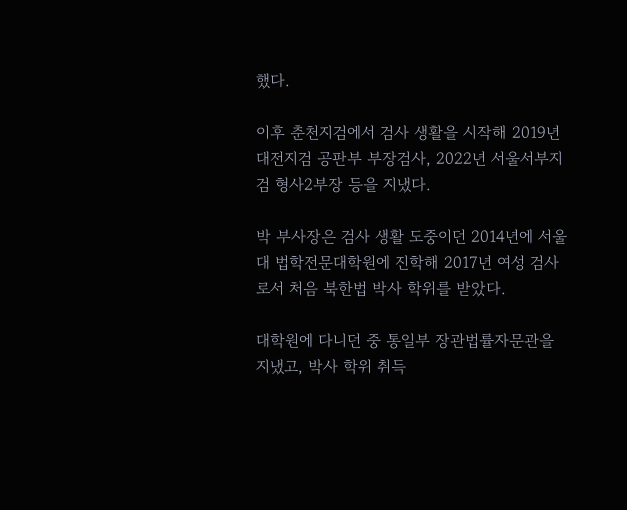했다.

이후 춘천지검에서 검사 생활을 시작해 2019년 대전지검 공판부 부장검사, 2022년 서울서부지검 형사2부장 등을 지냈다.

박 부사장은 검사 생활 도중이던 2014년에 서울대 법학전문대학원에 진학해 2017년 여성 검사로서 처음 북한법 박사 학위를 받았다.

대학원에 다니던 중 통일부 장관법률자문관을 지냈고, 박사 학위 취득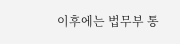이후에는 법무부 통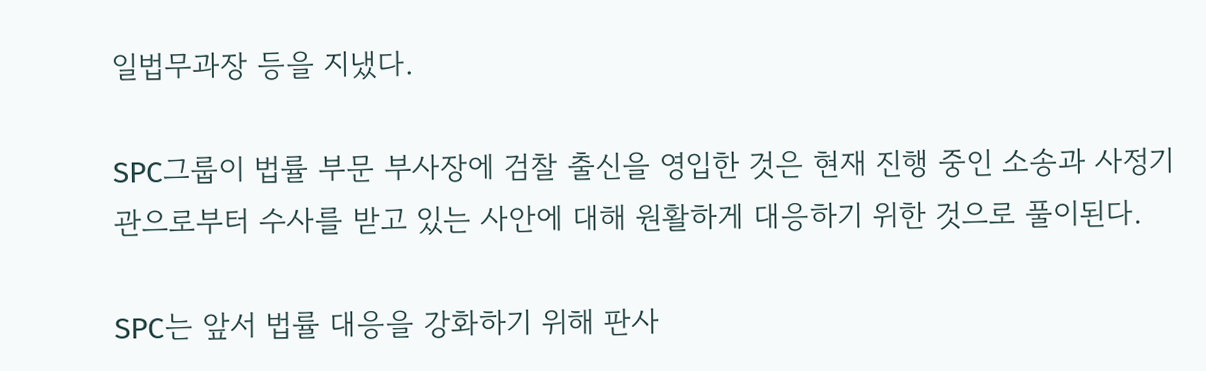일법무과장 등을 지냈다.

SPC그룹이 법률 부문 부사장에 검찰 출신을 영입한 것은 현재 진행 중인 소송과 사정기관으로부터 수사를 받고 있는 사안에 대해 원활하게 대응하기 위한 것으로 풀이된다.

SPC는 앞서 법률 대응을 강화하기 위해 판사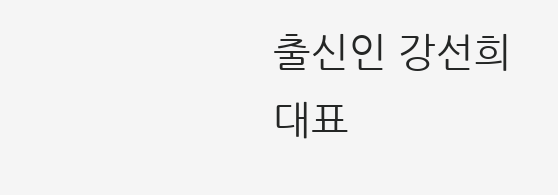출신인 강선희 대표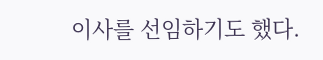이사를 선임하기도 했다.